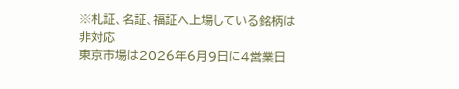※札証、名証、福証へ上場している銘柄は非対応
東京市場は2026年6月9日に4営業日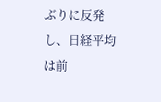ぶりに反発し、日経平均は前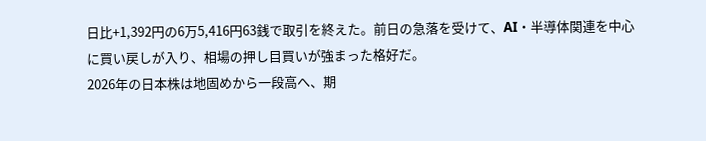日比+1,392円の6万5,416円63銭で取引を終えた。前日の急落を受けて、AI・半導体関連を中心に買い戻しが入り、相場の押し目買いが強まった格好だ。
2026年の日本株は地固めから一段高へ、期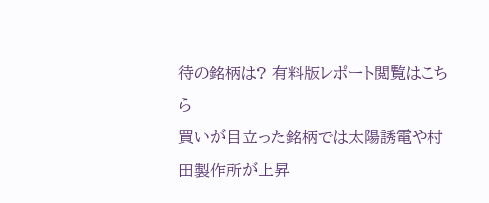待の銘柄は? 有料版レポート閲覧はこちら
買いが目立った銘柄では太陽誘電や村田製作所が上昇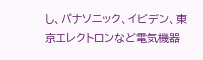し、パナソニック、イビデン、東京エレクトロンなど電気機器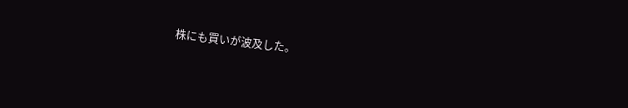株にも買いが波及した。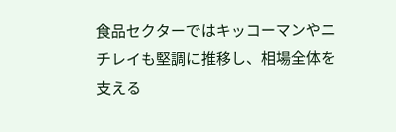食品セクターではキッコーマンやニチレイも堅調に推移し、相場全体を支える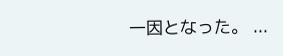一因となった。 ...